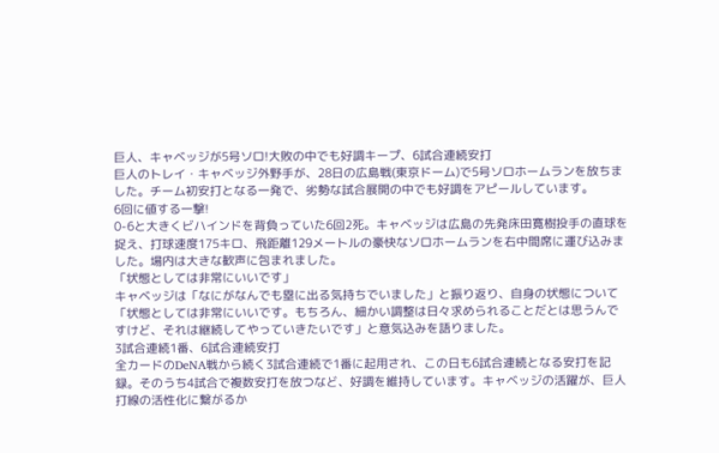巨人、キャベッジが5号ソロ!大敗の中でも好調キープ、6試合連続安打
巨人のトレイ・キャベッジ外野手が、28日の広島戦(東京ドーム)で5号ソロホームランを放ちました。チーム初安打となる一発で、劣勢な試合展開の中でも好調をアピールしています。
6回に値する一撃!
0-6と大きくビハインドを背負っていた6回2死。キャベッジは広島の先発床田寛樹投手の直球を捉え、打球速度175キロ、飛距離129メートルの豪快なソロホームランを右中間席に運び込みました。場内は大きな歓声に包まれました。
「状態としては非常にいいです」
キャベッジは「なにがなんでも塁に出る気持ちでいました」と振り返り、自身の状態について「状態としては非常にいいです。もちろん、細かい調整は日々求められることだとは思うんですけど、それは継続してやっていきたいです」と意気込みを語りました。
3試合連続1番、6試合連続安打
全カードのDeNA戦から続く3試合連続で1番に起用され、この日も6試合連続となる安打を記録。そのうち4試合で複数安打を放つなど、好調を維持しています。キャベッジの活躍が、巨人打線の活性化に繋がるか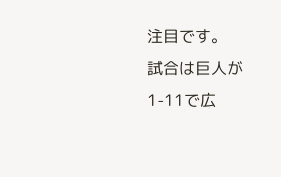注目です。
試合は巨人が1-11で広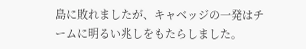島に敗れましたが、キャベッジの一発はチームに明るい兆しをもたらしました。